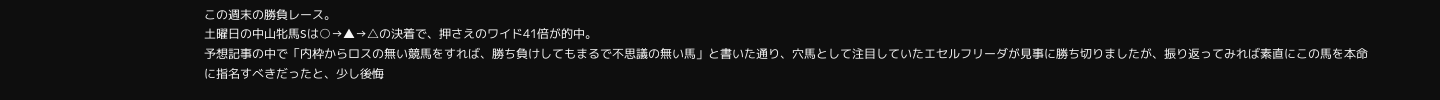この週末の勝負レース。
土曜日の中山牝馬Sは○→▲→△の決着で、押さえのワイド41倍が的中。
予想記事の中で「内枠からロスの無い競馬をすれば、勝ち負けしてもまるで不思議の無い馬」と書いた通り、穴馬として注目していたエセルフリーダが見事に勝ち切りましたが、振り返ってみれば素直にこの馬を本命に指名すべきだったと、少し後悔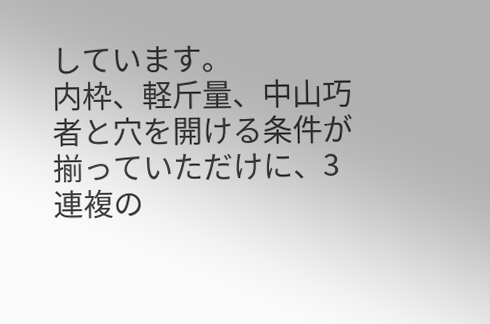しています。
内枠、軽斤量、中山巧者と穴を開ける条件が揃っていただけに、3連複の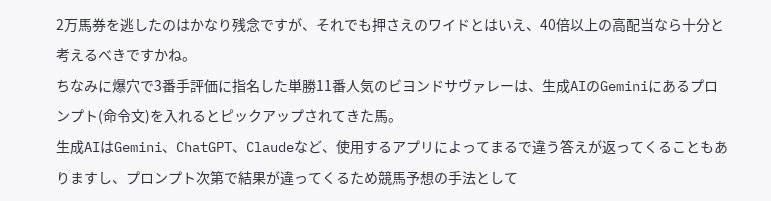2万馬券を逃したのはかなり残念ですが、それでも押さえのワイドとはいえ、40倍以上の高配当なら十分と考えるべきですかね。
ちなみに爆穴で3番手評価に指名した単勝11番人気のビヨンドサヴァレーは、生成AIのGeminiにあるプロンプト(命令文)を入れるとピックアップされてきた馬。
生成AIはGemini、ChatGPT、Claudeなど、使用するアプリによってまるで違う答えが返ってくることもありますし、プロンプト次第で結果が違ってくるため競馬予想の手法として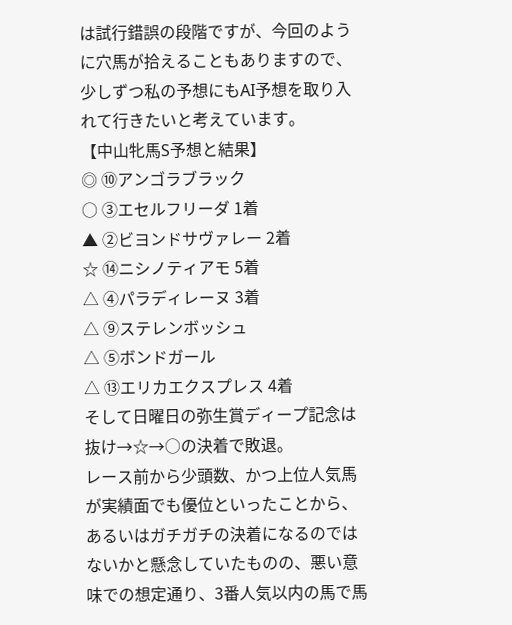は試行錯誤の段階ですが、今回のように穴馬が拾えることもありますので、少しずつ私の予想にもAI予想を取り入れて行きたいと考えています。
【中山牝馬S予想と結果】
◎ ⑩アンゴラブラック
○ ③エセルフリーダ 1着
▲ ②ビヨンドサヴァレー 2着
☆ ⑭ニシノティアモ 5着
△ ④パラディレーヌ 3着
△ ⑨ステレンボッシュ
△ ⑤ボンドガール
△ ⑬エリカエクスプレス 4着
そして日曜日の弥生賞ディープ記念は抜け→☆→○の決着で敗退。
レース前から少頭数、かつ上位人気馬が実績面でも優位といったことから、あるいはガチガチの決着になるのではないかと懸念していたものの、悪い意味での想定通り、3番人気以内の馬で馬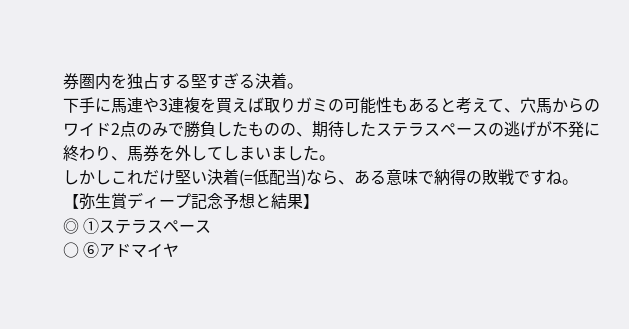券圏内を独占する堅すぎる決着。
下手に馬連や3連複を買えば取りガミの可能性もあると考えて、穴馬からのワイド2点のみで勝負したものの、期待したステラスペースの逃げが不発に終わり、馬券を外してしまいました。
しかしこれだけ堅い決着(=低配当)なら、ある意味で納得の敗戦ですね。
【弥生賞ディープ記念予想と結果】
◎ ①ステラスペース
○ ⑥アドマイヤ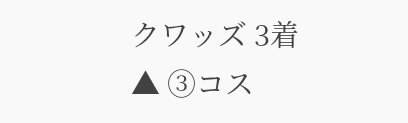クワッズ 3着
▲ ③コス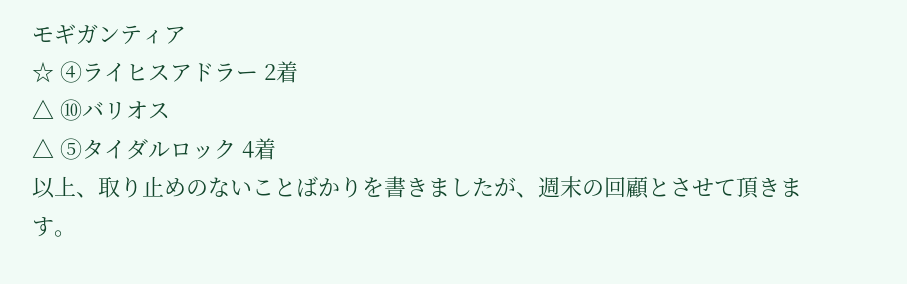モギガンティア
☆ ④ライヒスアドラー 2着
△ ⑩バリオス
△ ⑤タイダルロック 4着
以上、取り止めのないことばかりを書きましたが、週末の回顧とさせて頂きます。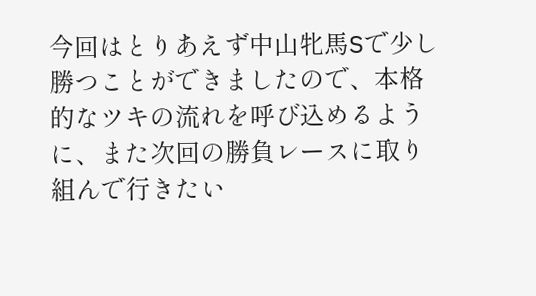今回はとりあえず中山牝馬Sで少し勝つことができましたので、本格的なツキの流れを呼び込めるように、また次回の勝負レースに取り組んで行きたい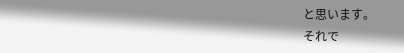と思います。
それで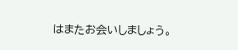はまたお会いしましょう。